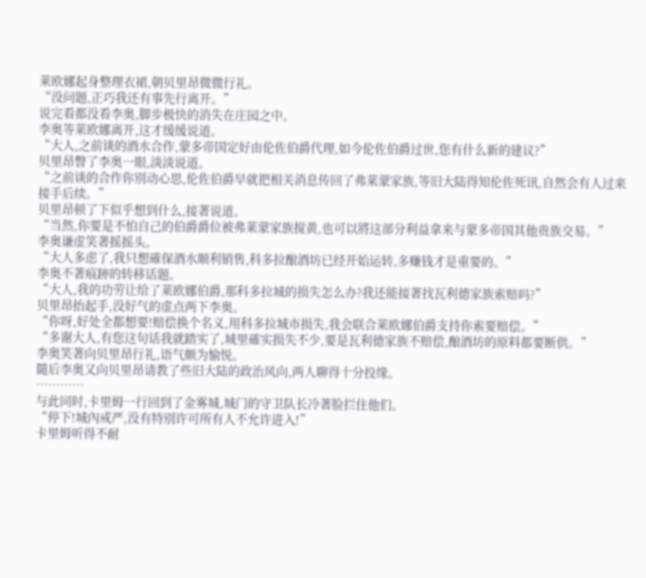莱欧娜起身整理衣裙,朝贝里昂微微行礼。
“没问题,正巧我还有事先行离开。”
说完看都没看李奥,脚步极快的消失在庄园之中。
李奥等莱欧娜离开,这才缓缓说道。
“大人,之前谈的酒水合作,蒙多帝国定好由伦佐伯爵代理,如今伦佐伯爵过世,您有什么新的建议?”
贝里昂瞥了李奥一眼,淡淡说道。
“之前谈的合作你別动心思,伦佐伯爵早就把相关消息传回了弗莱蒙家族,等旧大陆得知伦佐死讯,自然会有人过来接手后续。”
贝里昂顿了下似乎想到什么,接著说道。
“当然,你要是不怕自己的伯爵爵位被弗莱蒙家族搅黄,也可以將这部分利益拿来与蒙多帝国其他贵族交易。”
李奥谦虚笑著摇摇头。
“大人多虑了,我只想確保酒水顺利销售,科多拉酿酒坊已经开始运转,多赚钱才是重要的。”
李奥不著痕跡的转移话题。
“大人,我的功劳让给了莱欧娜伯爵,那科多拉城的损失怎么办?我还能接著找瓦利德家族索赔吗?”
贝里昂抬起手,没好气的虚点两下李奥。
“你呀,好处全都想要!赔偿换个名义,用科多拉城市损失,我会联合莱欧娜伯爵支持你索要赔偿。”
“多谢大人,有您这句话我就踏实了,城里確实损失不少,要是瓦利德家族不赔偿,酿酒坊的原料都要断供。”
李奥笑著向贝里昂行礼,语气颇为愉悦。
隨后李奥又向贝里昂请教了些旧大陆的政治风向,两人聊得十分投缘。
…………
与此同时,卡里姆一行回到了金雾城,城门的守卫队长冷著脸拦住他们。
“停下!城內戒严,没有特別许可所有人不允许进入!”
卡里姆听得不耐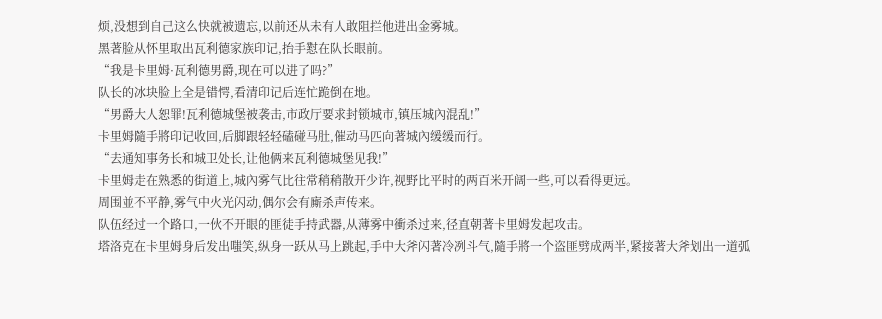烦,没想到自己这么快就被遗忘,以前还从未有人敢阻拦他进出金雾城。
黑著脸从怀里取出瓦利德家族印记,抬手懟在队长眼前。
“我是卡里姆·瓦利德男爵,现在可以进了吗?”
队长的冰块脸上全是错愕,看清印记后连忙跪倒在地。
“男爵大人恕罪!瓦利德城堡被袭击,市政厅要求封锁城市,镇压城內混乱!”
卡里姆隨手將印记收回,后脚跟轻轻磕碰马肚,催动马匹向著城內缓缓而行。
“去通知事务长和城卫处长,让他俩来瓦利德城堡见我!”
卡里姆走在熟悉的街道上,城內雾气比往常稍稍散开少许,视野比平时的两百米开阔一些,可以看得更远。
周围並不平静,雾气中火光闪动,偶尔会有廝杀声传来。
队伍经过一个路口,一伙不开眼的匪徒手持武器,从薄雾中衝杀过来,径直朝著卡里姆发起攻击。
塔洛克在卡里姆身后发出嗤笑,纵身一跃从马上跳起,手中大斧闪著冷冽斗气,隨手將一个盗匪劈成两半,紧接著大斧划出一道弧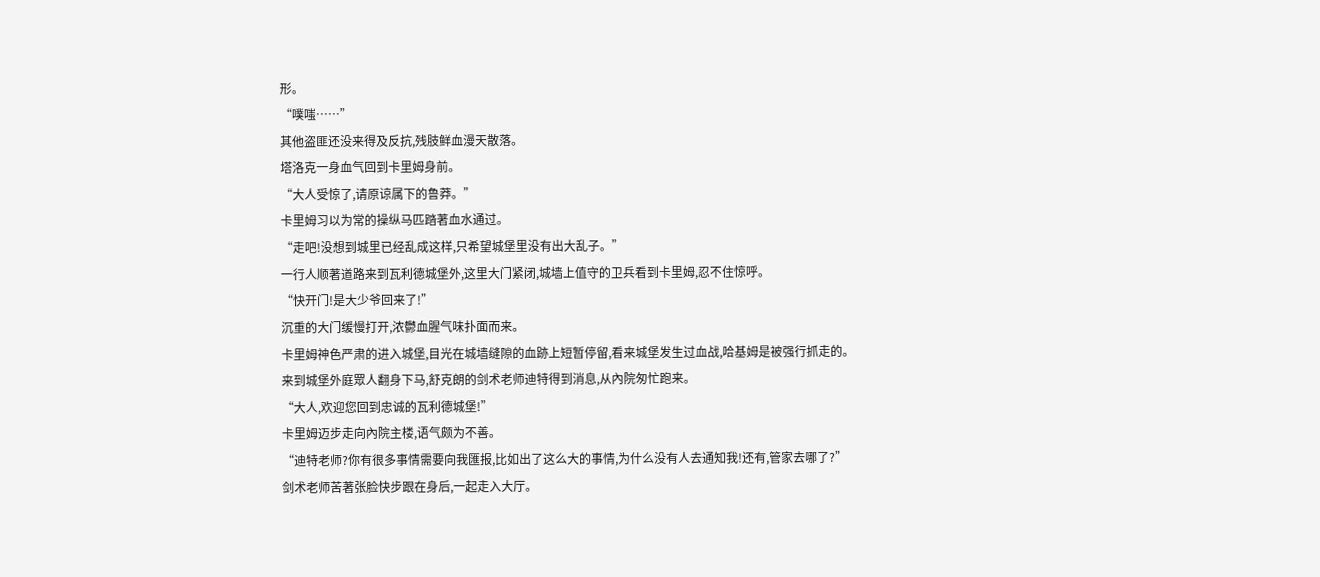形。
“噗嗤……”
其他盗匪还没来得及反抗,残肢鲜血漫天散落。
塔洛克一身血气回到卡里姆身前。
“大人受惊了,请原谅属下的鲁莽。”
卡里姆习以为常的操纵马匹踏著血水通过。
“走吧!没想到城里已经乱成这样,只希望城堡里没有出大乱子。”
一行人顺著道路来到瓦利德城堡外,这里大门紧闭,城墙上值守的卫兵看到卡里姆,忍不住惊呼。
“快开门!是大少爷回来了!”
沉重的大门缓慢打开,浓鬱血腥气味扑面而来。
卡里姆神色严肃的进入城堡,目光在城墙缝隙的血跡上短暂停留,看来城堡发生过血战,哈基姆是被强行抓走的。
来到城堡外庭眾人翻身下马,舒克朗的剑术老师迪特得到消息,从內院匆忙跑来。
“大人,欢迎您回到忠诚的瓦利德城堡!”
卡里姆迈步走向內院主楼,语气颇为不善。
“迪特老师?你有很多事情需要向我匯报,比如出了这么大的事情,为什么没有人去通知我!还有,管家去哪了?”
剑术老师苦著张脸快步跟在身后,一起走入大厅。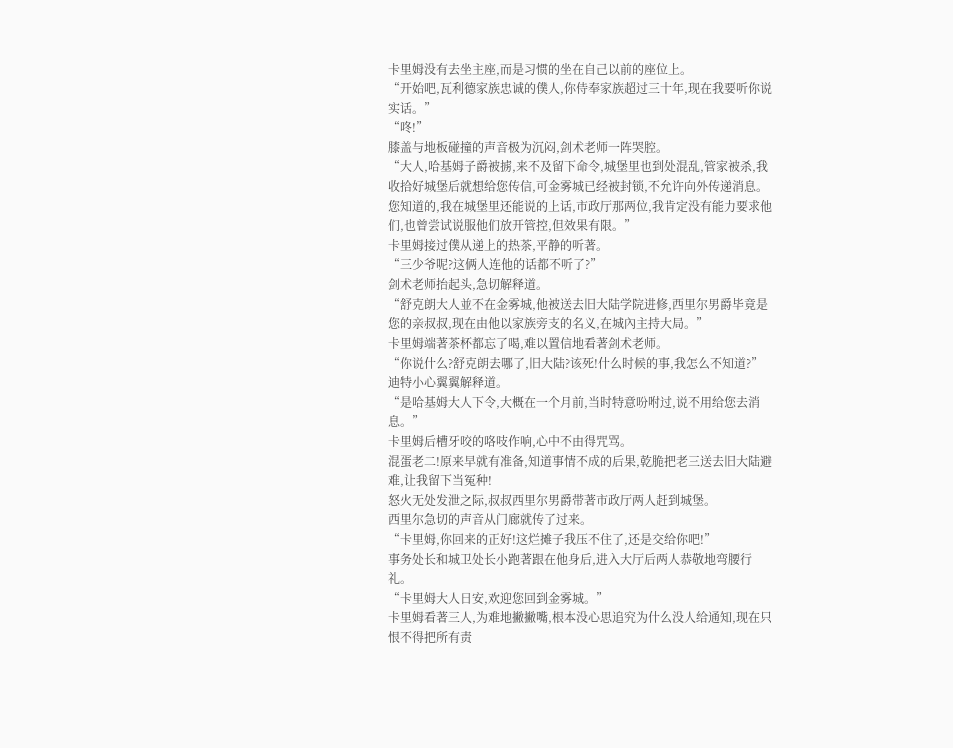卡里姆没有去坐主座,而是习惯的坐在自己以前的座位上。
“开始吧,瓦利德家族忠诚的僕人,你侍奉家族超过三十年,现在我要听你说实话。”
“咚!”
膝盖与地板碰撞的声音极为沉闷,剑术老师一阵哭腔。
“大人,哈基姆子爵被掳,来不及留下命令,城堡里也到处混乱,管家被杀,我收拾好城堡后就想给您传信,可金雾城已经被封锁,不允许向外传递消息。
您知道的,我在城堡里还能说的上话,市政厅那两位,我肯定没有能力要求他们,也曾尝试说服他们放开管控,但效果有限。”
卡里姆接过僕从递上的热茶,平静的听著。
“三少爷呢?这俩人连他的话都不听了?”
剑术老师抬起头,急切解释道。
“舒克朗大人並不在金雾城,他被送去旧大陆学院进修,西里尔男爵毕竟是您的亲叔叔,现在由他以家族旁支的名义,在城內主持大局。”
卡里姆端著茶杯都忘了喝,难以置信地看著剑术老师。
“你说什么?舒克朗去哪了,旧大陆?该死!什么时候的事,我怎么不知道?”
迪特小心翼翼解释道。
“是哈基姆大人下令,大概在一个月前,当时特意吩咐过,说不用给您去消息。”
卡里姆后槽牙咬的咯吱作响,心中不由得咒骂。
混蛋老二!原来早就有准备,知道事情不成的后果,乾脆把老三送去旧大陆避难,让我留下当冤种!
怒火无处发泄之际,叔叔西里尔男爵带著市政厅两人赶到城堡。
西里尔急切的声音从门廊就传了过来。
“卡里姆,你回来的正好!这烂摊子我压不住了,还是交给你吧!”
事务处长和城卫处长小跑著跟在他身后,进入大厅后两人恭敬地弯腰行礼。
“卡里姆大人日安,欢迎您回到金雾城。”
卡里姆看著三人,为难地撇撇嘴,根本没心思追究为什么没人给通知,现在只恨不得把所有责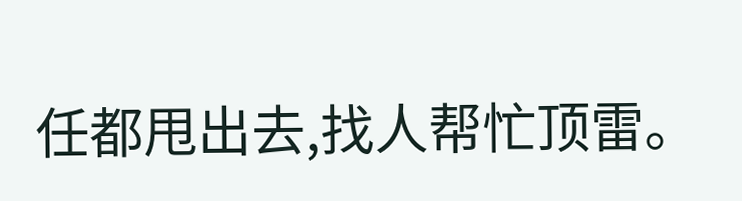任都甩出去,找人帮忙顶雷。